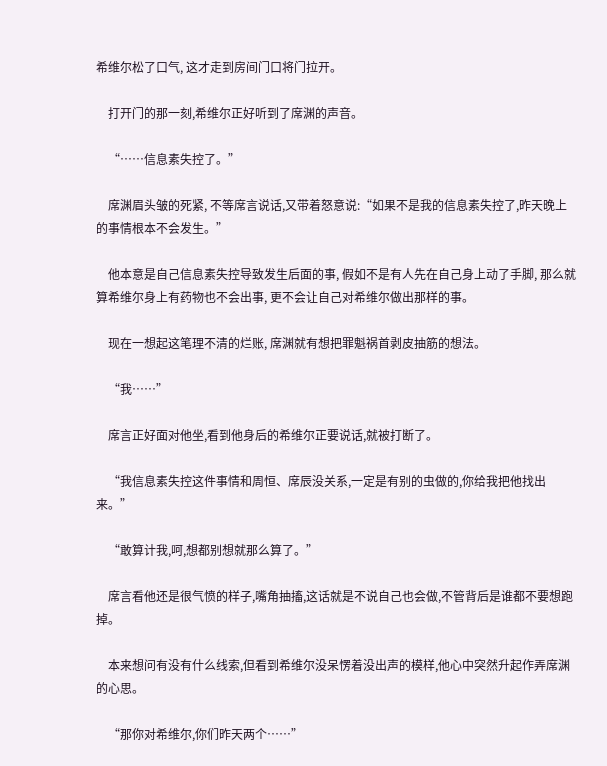希维尔松了口气, 这才走到房间门口将门拉开。

    打开门的那一刻,希维尔正好听到了席渊的声音。

    “……信息素失控了。”

    席渊眉头皱的死紧, 不等席言说话,又带着怒意说:“如果不是我的信息素失控了,昨天晚上的事情根本不会发生。”

    他本意是自己信息素失控导致发生后面的事, 假如不是有人先在自己身上动了手脚, 那么就算希维尔身上有药物也不会出事, 更不会让自己对希维尔做出那样的事。

    现在一想起这笔理不清的烂账, 席渊就有想把罪魁祸首剥皮抽筋的想法。

    “我……”

    席言正好面对他坐,看到他身后的希维尔正要说话,就被打断了。

    “我信息素失控这件事情和周恒、席辰没关系,一定是有别的虫做的,你给我把他找出来。”

    “敢算计我,呵,想都别想就那么算了。”

    席言看他还是很气愤的样子,嘴角抽搐,这话就是不说自己也会做,不管背后是谁都不要想跑掉。

    本来想问有没有什么线索,但看到希维尔没呆愣着没出声的模样,他心中突然升起作弄席渊的心思。

    “那你对希维尔,你们昨天两个……”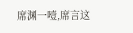席渊一噎,席言这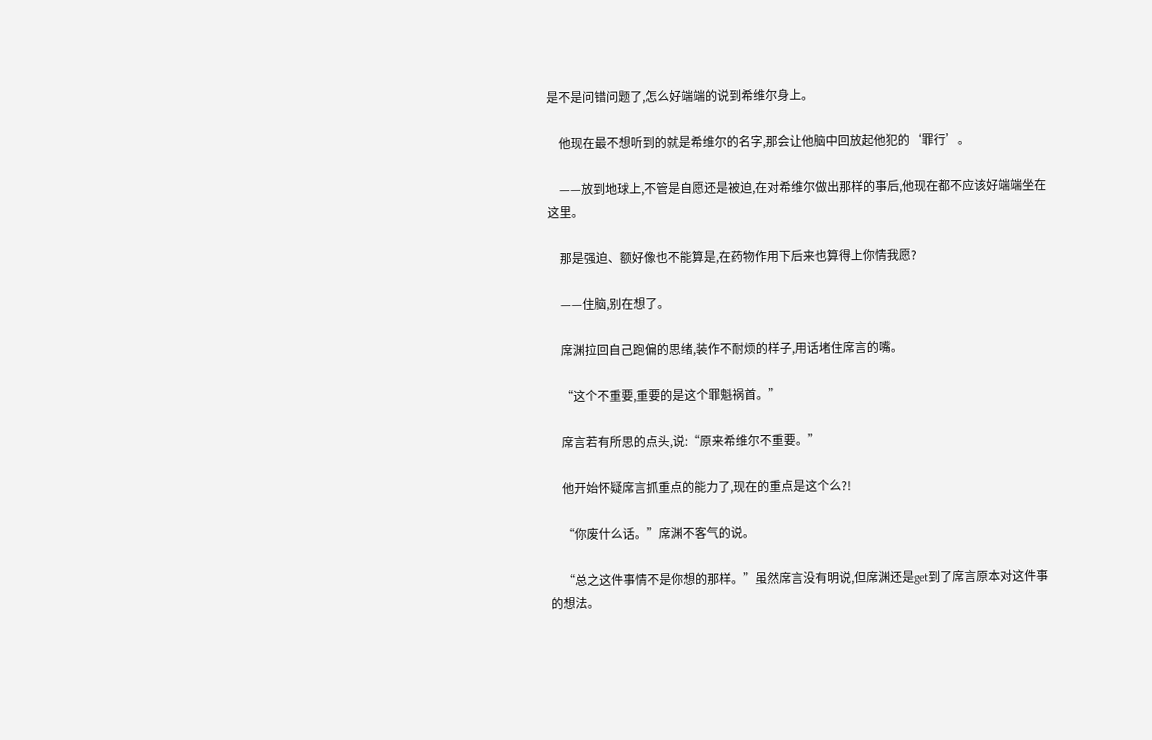是不是问错问题了,怎么好端端的说到希维尔身上。

    他现在最不想听到的就是希维尔的名字,那会让他脑中回放起他犯的‘罪行’。

    ——放到地球上,不管是自愿还是被迫,在对希维尔做出那样的事后,他现在都不应该好端端坐在这里。

    那是强迫、额好像也不能算是,在药物作用下后来也算得上你情我愿?

    ——住脑,别在想了。

    席渊拉回自己跑偏的思绪,装作不耐烦的样子,用话堵住席言的嘴。

    “这个不重要,重要的是这个罪魁祸首。”

    席言若有所思的点头,说:“原来希维尔不重要。”

    他开始怀疑席言抓重点的能力了,现在的重点是这个么?!

    “你废什么话。”席渊不客气的说。

    “总之这件事情不是你想的那样。”虽然席言没有明说,但席渊还是get到了席言原本对这件事的想法。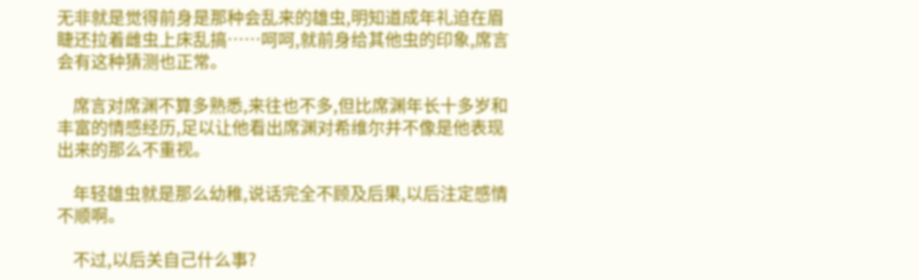无非就是觉得前身是那种会乱来的雄虫,明知道成年礼迫在眉睫还拉着雌虫上床乱搞……呵呵,就前身给其他虫的印象,席言会有这种猜测也正常。

    席言对席渊不算多熟悉,来往也不多,但比席渊年长十多岁和丰富的情感经历,足以让他看出席渊对希维尔并不像是他表现出来的那么不重视。

    年轻雄虫就是那么幼稚,说话完全不顾及后果,以后注定感情不顺啊。

    不过,以后关自己什么事?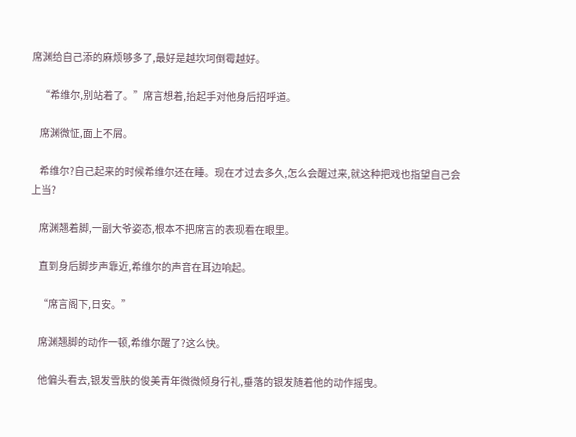席渊给自己添的麻烦够多了,最好是越坎坷倒霉越好。

    “希维尔,别站着了。”席言想着,抬起手对他身后招呼道。

    席渊微怔,面上不屑。

    希维尔?自己起来的时候希维尔还在睡。现在才过去多久,怎么会醒过来,就这种把戏也指望自己会上当?

    席渊翘着脚,一副大爷姿态,根本不把席言的表现看在眼里。

    直到身后脚步声靠近,希维尔的声音在耳边响起。

    “席言阁下,日安。”

    席渊翘脚的动作一顿,希维尔醒了?这么快。

    他偏头看去,银发雪肤的俊美青年微微倾身行礼,垂落的银发随着他的动作摇曳。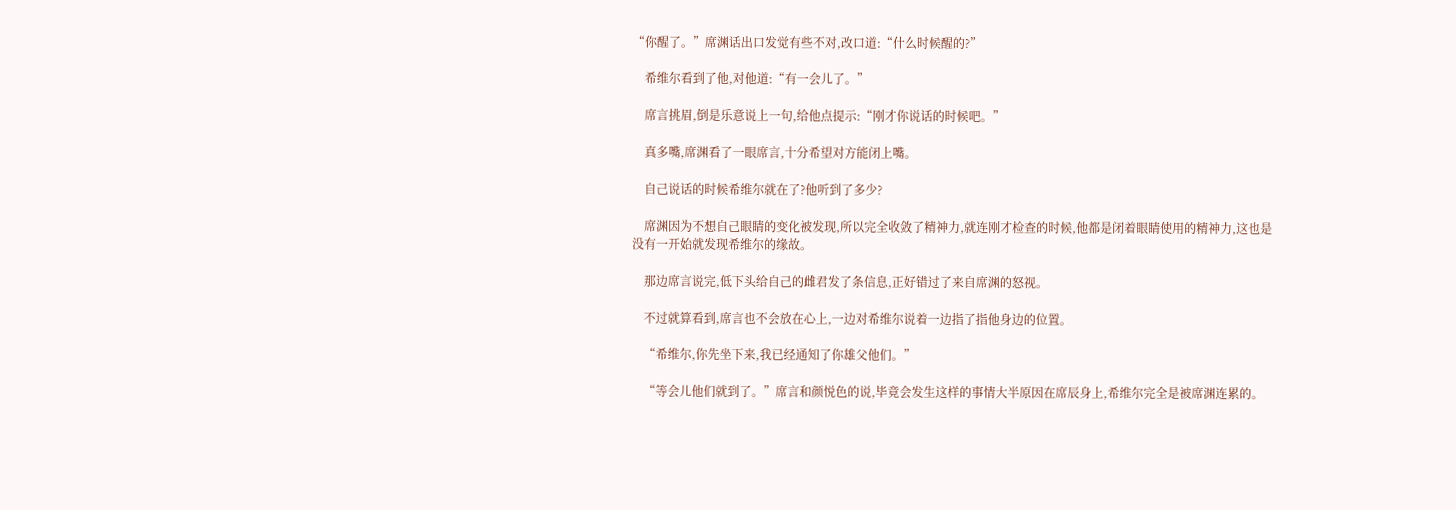“你醒了。”席渊话出口发觉有些不对,改口道:“什么时候醒的?”

    希维尔看到了他,对他道:“有一会儿了。”

    席言挑眉,倒是乐意说上一句,给他点提示:“刚才你说话的时候吧。”

    真多嘴,席渊看了一眼席言,十分希望对方能闭上嘴。

    自己说话的时候希维尔就在了?他听到了多少?

    席渊因为不想自己眼睛的变化被发现,所以完全收敛了精神力,就连刚才检查的时候,他都是闭着眼睛使用的精神力,这也是没有一开始就发现希维尔的缘故。

    那边席言说完,低下头给自己的雌君发了条信息,正好错过了来自席渊的怒视。

    不过就算看到,席言也不会放在心上,一边对希维尔说着一边指了指他身边的位置。

    “希维尔,你先坐下来,我已经通知了你雄父他们。”

    “等会儿他们就到了。”席言和颜悦色的说,毕竟会发生这样的事情大半原因在席辰身上,希维尔完全是被席渊连累的。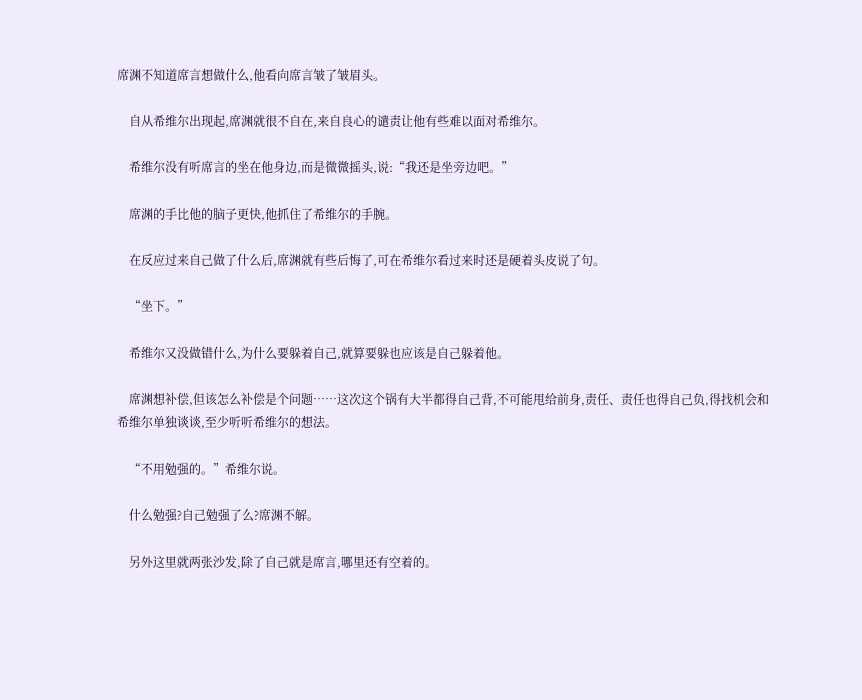席渊不知道席言想做什么,他看向席言皱了皱眉头。

    自从希维尔出现起,席渊就很不自在,来自良心的谴责让他有些难以面对希维尔。

    希维尔没有听席言的坐在他身边,而是微微摇头,说:“我还是坐旁边吧。”

    席渊的手比他的脑子更快,他抓住了希维尔的手腕。

    在反应过来自己做了什么后,席渊就有些后悔了,可在希维尔看过来时还是硬着头皮说了句。

    “坐下。”

    希维尔又没做错什么,为什么要躲着自己,就算要躲也应该是自己躲着他。

    席渊想补偿,但该怎么补偿是个问题……这次这个锅有大半都得自己背,不可能甩给前身,责任、责任也得自己负,得找机会和希维尔单独谈谈,至少听听希维尔的想法。

    “不用勉强的。”希维尔说。

    什么勉强?自己勉强了么?席渊不解。

    另外这里就两张沙发,除了自己就是席言,哪里还有空着的。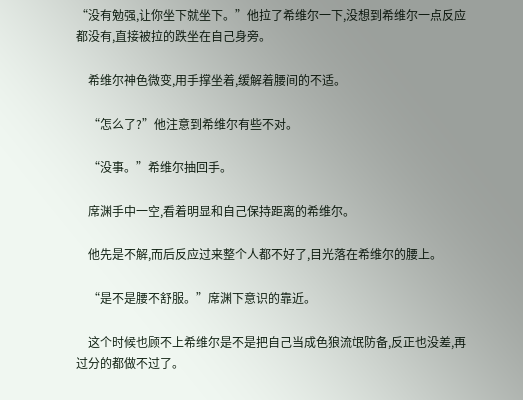“没有勉强,让你坐下就坐下。”他拉了希维尔一下,没想到希维尔一点反应都没有,直接被拉的跌坐在自己身旁。

    希维尔神色微变,用手撑坐着,缓解着腰间的不适。

    “怎么了?”他注意到希维尔有些不对。

    “没事。”希维尔抽回手。

    席渊手中一空,看着明显和自己保持距离的希维尔。

    他先是不解,而后反应过来整个人都不好了,目光落在希维尔的腰上。

    “是不是腰不舒服。”席渊下意识的靠近。

    这个时候也顾不上希维尔是不是把自己当成色狼流氓防备,反正也没差,再过分的都做不过了。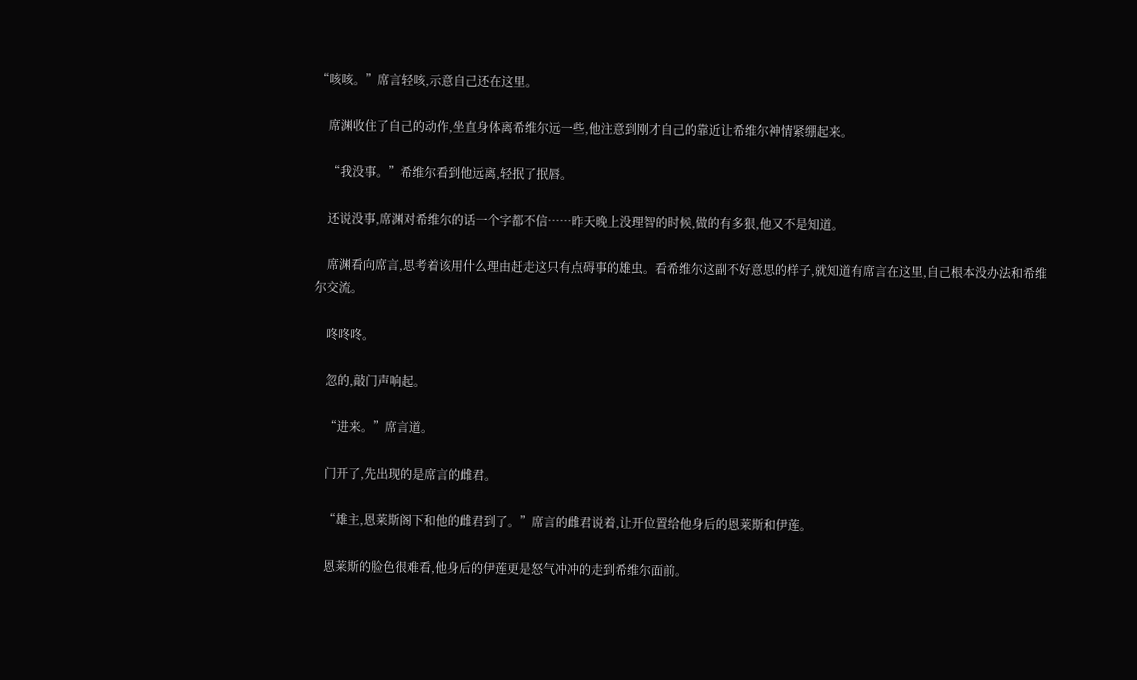“咳咳。”席言轻咳,示意自己还在这里。

    席渊收住了自己的动作,坐直身体离希维尔远一些,他注意到刚才自己的靠近让希维尔神情紧绷起来。

    “我没事。”希维尔看到他远离,轻抿了抿唇。

    还说没事,席渊对希维尔的话一个字都不信……昨天晚上没理智的时候,做的有多狠,他又不是知道。

    席渊看向席言,思考着该用什么理由赶走这只有点碍事的雄虫。看希维尔这副不好意思的样子,就知道有席言在这里,自己根本没办法和希维尔交流。

    咚咚咚。

    忽的,敲门声响起。

    “进来。”席言道。

    门开了,先出现的是席言的雌君。

    “雄主,恩莱斯阁下和他的雌君到了。”席言的雌君说着,让开位置给他身后的恩莱斯和伊莲。

    恩莱斯的脸色很难看,他身后的伊莲更是怒气冲冲的走到希维尔面前。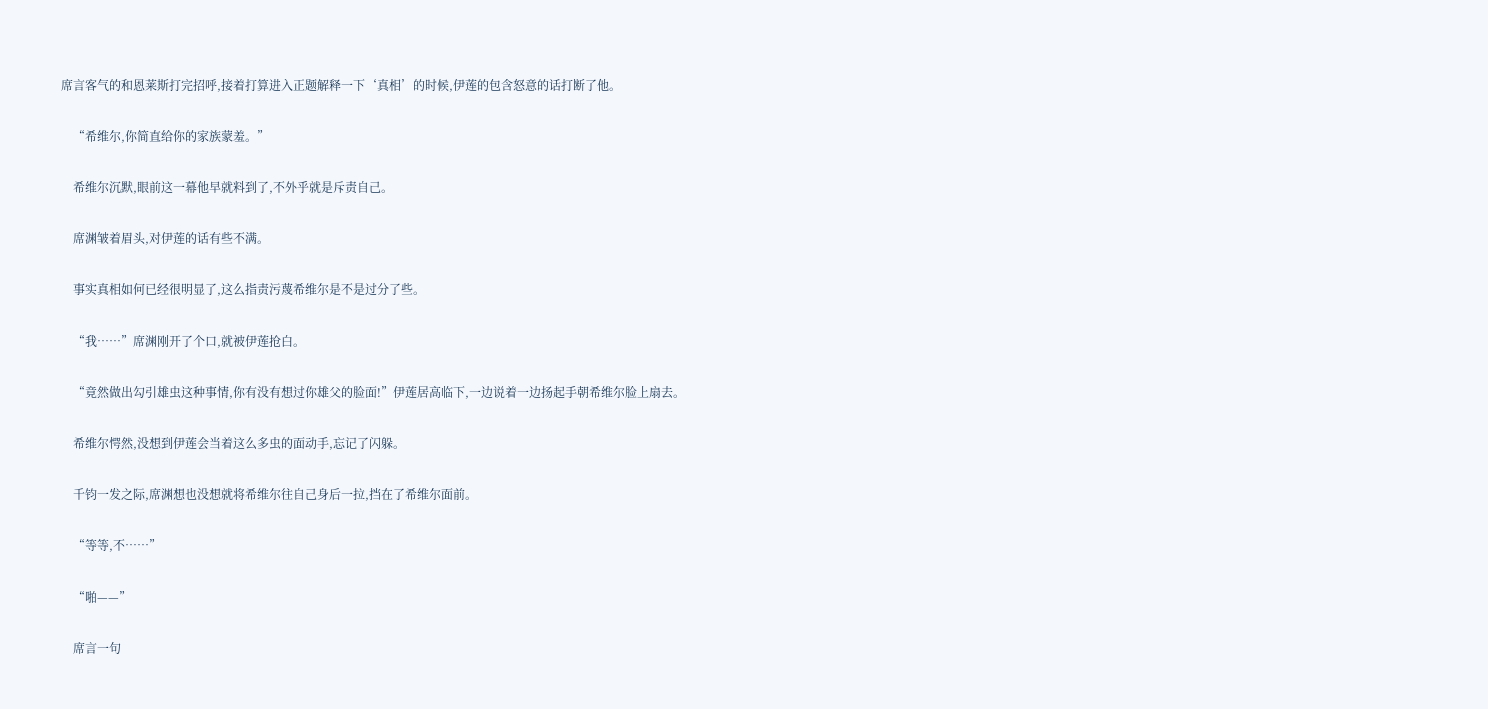席言客气的和恩莱斯打完招呼,接着打算进入正题解释一下‘真相’的时候,伊莲的包含怒意的话打断了他。

    “希维尔,你简直给你的家族蒙羞。”

    希维尔沉默,眼前这一幕他早就料到了,不外乎就是斥责自己。

    席渊皱着眉头,对伊莲的话有些不满。

    事实真相如何已经很明显了,这么指责污蔑希维尔是不是过分了些。

    “我……”席渊刚开了个口,就被伊莲抢白。

    “竟然做出勾引雄虫这种事情,你有没有想过你雄父的脸面!”伊莲居高临下,一边说着一边扬起手朝希维尔脸上扇去。

    希维尔愕然,没想到伊莲会当着这么多虫的面动手,忘记了闪躲。

    千钧一发之际,席渊想也没想就将希维尔往自己身后一拉,挡在了希维尔面前。

    “等等,不……”

    “啪——”

    席言一句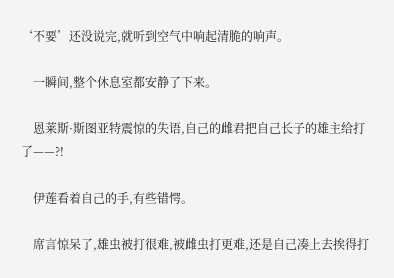‘不要’还没说完,就听到空气中响起清脆的响声。

    一瞬间,整个休息室都安静了下来。

    恩莱斯·斯图亚特震惊的失语,自己的雌君把自己长子的雄主给打了——?!

    伊莲看着自己的手,有些错愕。

    席言惊呆了,雄虫被打很难,被雌虫打更难,还是自己凑上去挨得打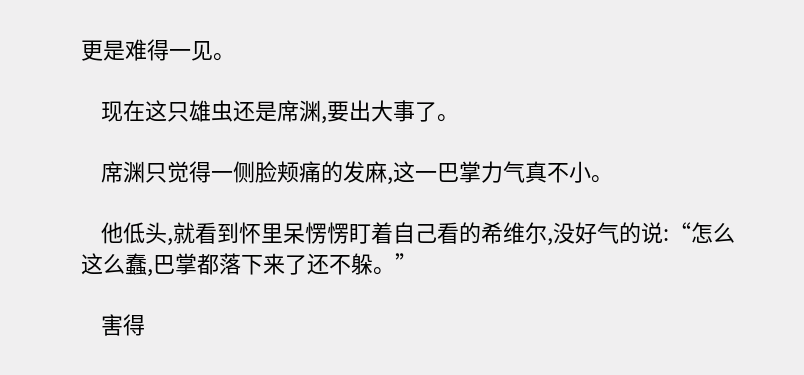更是难得一见。

    现在这只雄虫还是席渊,要出大事了。

    席渊只觉得一侧脸颊痛的发麻,这一巴掌力气真不小。

    他低头,就看到怀里呆愣愣盯着自己看的希维尔,没好气的说:“怎么这么蠢,巴掌都落下来了还不躲。”

    害得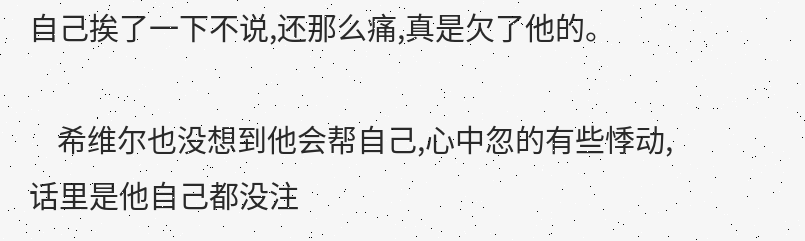自己挨了一下不说,还那么痛,真是欠了他的。

    希维尔也没想到他会帮自己,心中忽的有些悸动,话里是他自己都没注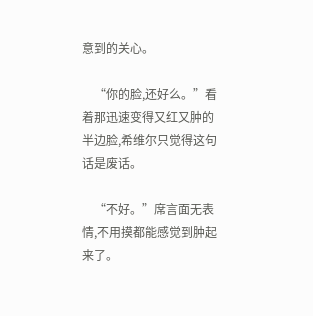意到的关心。

    “你的脸,还好么。”看着那迅速变得又红又肿的半边脸,希维尔只觉得这句话是废话。

    “不好。”席言面无表情,不用摸都能感觉到肿起来了。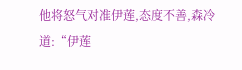他将怒气对准伊莲,态度不善,森冷道:“伊莲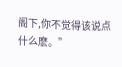阁下,你不觉得该说点什么麽。”